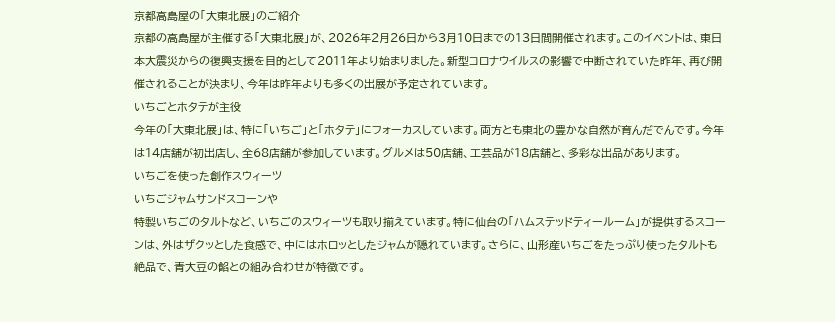京都高島屋の「大東北展」のご紹介
京都の高島屋が主催する「大東北展」が、2026年2月26日から3月10日までの13日間開催されます。このイベントは、東日本大震災からの復興支援を目的として2011年より始まりました。新型コロナウイルスの影響で中断されていた昨年、再び開催されることが決まり、今年は昨年よりも多くの出展が予定されています。
いちごとホタテが主役
今年の「大東北展」は、特に「いちご」と「ホタテ」にフォーカスしています。両方とも東北の豊かな自然が育んだでんです。今年は14店舗が初出店し、全68店舗が参加しています。グルメは50店舗、工芸品が18店舗と、多彩な出品があります。
いちごを使った創作スウィーツ
いちごジャムサンドスコーンや
特製いちごのタルトなど、いちごのスウィーツも取り揃えています。特に仙台の「ハムステッドティールーム」が提供するスコーンは、外はザクッとした食感で、中にはホロッとしたジャムが隠れています。さらに、山形産いちごをたっぷり使ったタルトも絶品で、青大豆の餡との組み合わせが特徴です。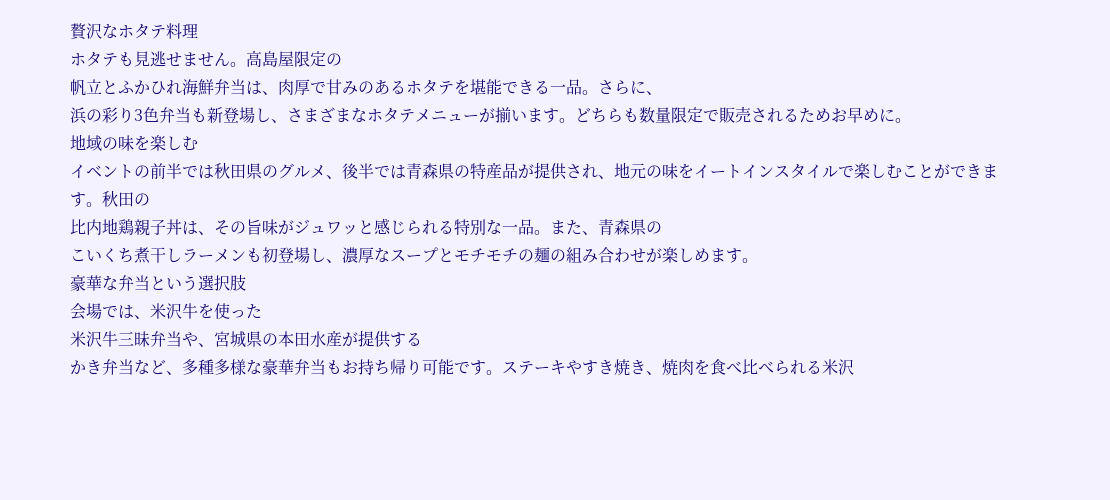贅沢なホタテ料理
ホタテも見逃せません。高島屋限定の
帆立とふかひれ海鮮弁当は、肉厚で甘みのあるホタテを堪能できる一品。さらに、
浜の彩り3色弁当も新登場し、さまざまなホタテメニューが揃います。どちらも数量限定で販売されるためお早めに。
地域の味を楽しむ
イベントの前半では秋田県のグルメ、後半では青森県の特産品が提供され、地元の味をイートインスタイルで楽しむことができます。秋田の
比内地鶏親子丼は、その旨味がジュワッと感じられる特別な一品。また、青森県の
こいくち煮干しラーメンも初登場し、濃厚なスープとモチモチの麺の組み合わせが楽しめます。
豪華な弁当という選択肢
会場では、米沢牛を使った
米沢牛三昧弁当や、宮城県の本田水産が提供する
かき弁当など、多種多様な豪華弁当もお持ち帰り可能です。ステーキやすき焼き、焼肉を食べ比べられる米沢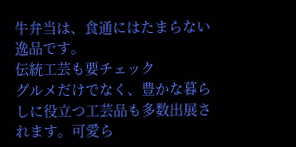牛弁当は、食通にはたまらない逸品です。
伝統工芸も要チェック
グルメだけでなく、豊かな暮らしに役立つ工芸品も多数出展されます。可愛ら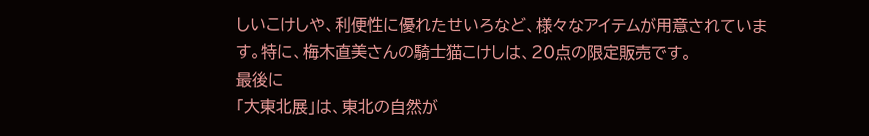しいこけしや、利便性に優れたせいろなど、様々なアイテムが用意されています。特に、梅木直美さんの騎士猫こけしは、20点の限定販売です。
最後に
「大東北展」は、東北の自然が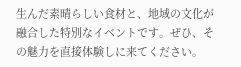生んだ素晴らしい食材と、地域の文化が融合した特別なイベントです。ぜひ、その魅力を直接体験しに来てください。